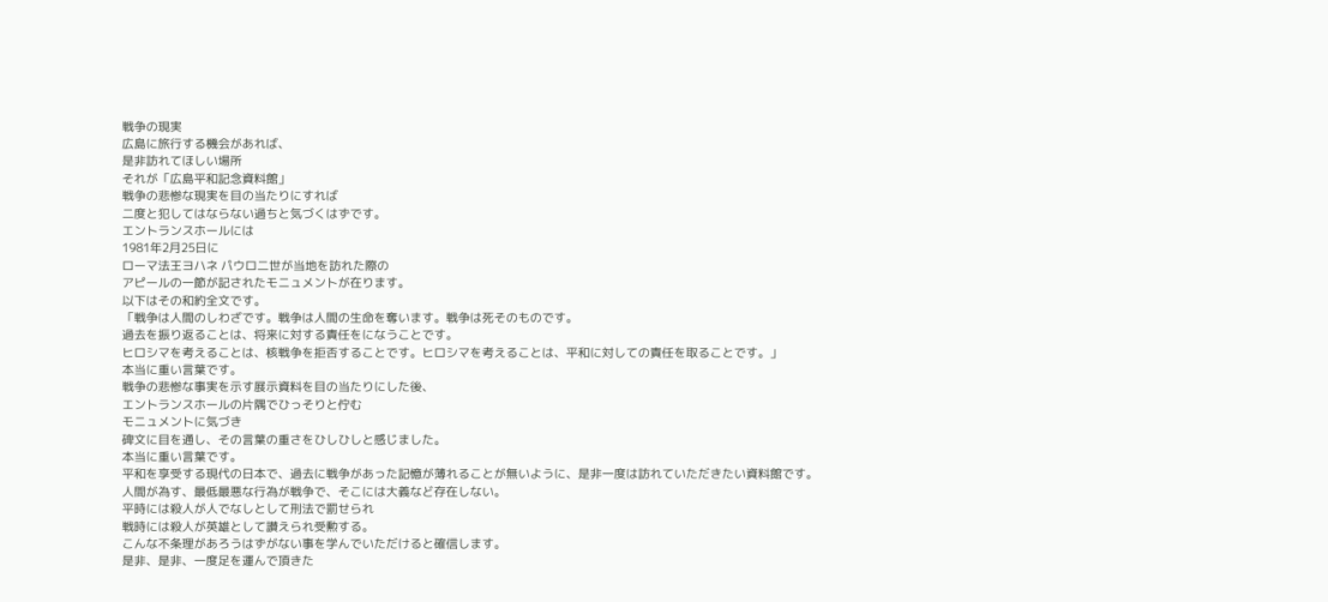戦争の現実
広島に旅行する機会があれば、
是非訪れてほしい場所
それが「広島平和記念資料館」
戦争の悲惨な現実を目の当たりにすれば
二度と犯してはならない過ちと気づくはずです。
エントランスホールには
1981年2月25日に
ローマ法王ヨハネ パウロ二世が当地を訪れた際の
アピールの一節が記されたモニュメントが在ります。
以下はその和約全文です。
「戦争は人間のしわざです。戦争は人間の生命を奪います。戦争は死そのものです。
過去を振り返ることは、将来に対する責任をになうことです。
ヒロシマを考えることは、核戦争を拒否することです。ヒロシマを考えることは、平和に対しての責任を取ることです。」
本当に重い言葉です。
戦争の悲惨な事実を示す展示資料を目の当たりにした後、
エントランスホールの片隅でひっそりと佇む
モニュメントに気づき
碑文に目を通し、その言葉の重さをひしひしと感じました。
本当に重い言葉です。
平和を享受する現代の日本で、過去に戦争があった記憶が薄れることが無いように、是非一度は訪れていただきたい資料館です。
人間が為す、最低最悪な行為が戦争で、そこには大義など存在しない。
平時には殺人が人でなしとして刑法で罰せられ
戦時には殺人が英雄として讃えられ受勲する。
こんな不条理があろうはずがない事を学んでいただけると確信します。
是非、是非、一度足を運んで頂きた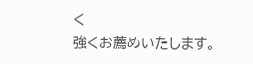く
強くお薦めいたします。